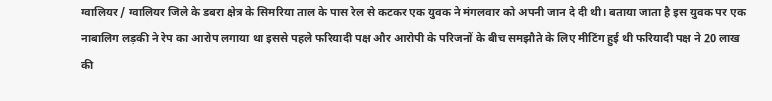ग्वालियर / ग्वालियर जिले के डबरा क्षेत्र के सिमरिया ताल के पास रेल से कटकर एक युवक ने मंगलवार को अपनी जान दे दी थी। बताया जाता है इस युवक पर एक नाबालिग लड़की ने रेप का आरोप लगाया था इससे पहले फरियादी पक्ष और आरोपी के परिजनों के बीच समझौते के लिए मीटिंग हुई थी फरियादी पक्ष ने 20 लाख की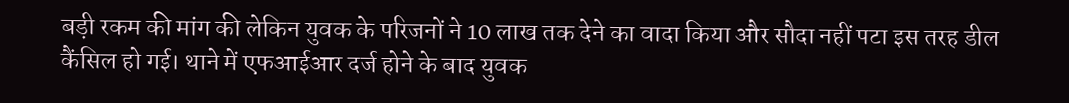बड़ी रकम की मांग की लेकिन युवक के परिजनों ने 10 लाख तक देने का वादा किया और सौदा नहीं पटा इस तरह डील कैंसिल हो गई। थाने में एफआईआर दर्ज होने के बाद युवक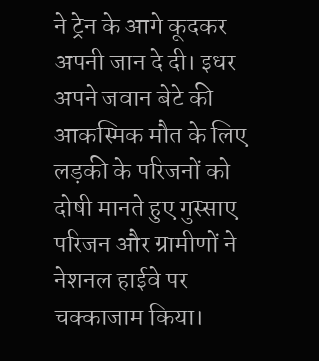ने ट्रेन के आगे कूदकर अपनी जान दे दी। इधर अपने जवान बेटे की आकस्मिक मौत के लिए लड़की के परिजनों को दोषी मानते हुए गुस्साए परिजन और ग्रामीणों ने नेशनल हाईवे पर चक्काजाम किया।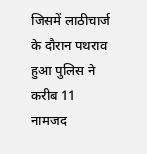जिसमें लाठीचार्ज के दौरान पथराव हुआ पुलिस ने करीब 11 नामजद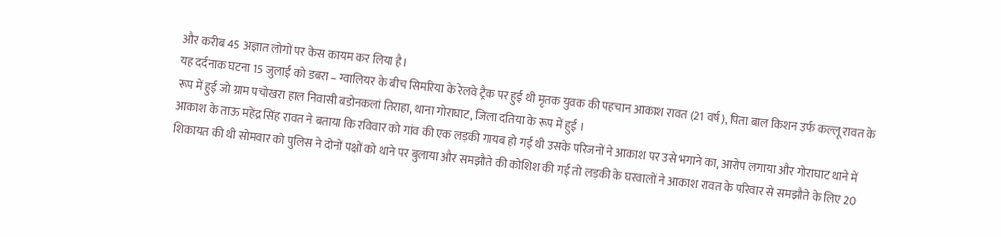और करीब 45 अज्ञात लोगों पर केस कायम कर लिया है।
यह दर्दनाक घटना 15 जुलाई को डबरा – ग्वालियर के बीच सिमरिया के रेलवे ट्रैक पर हुई थी मृतक युवक की पहचान आकाश रावत (21 वर्ष), पिता बाल किशन उर्फ कल्लू रावत के रूप में हुई जो ग्राम पचोखरा हाल निवासी बडोनकलां तिराहा, थाना गोराघाट, जिला दतिया के रूप में हुई ।
आकाश के ताऊ महेंद्र सिंह रावत ने बताया कि रविवार को गांव की एक लड़की गायब हो गई थी उसके परिजनों ने आकाश पर उसे भगाने का, आरोप लगाया और गोराघाट थाने में शिकायत की थी सोमवार को पुलिस ने दोनों पक्षों को थाने पर बुलाया और समझौते की कोशिश की गई तो लड़की के घरवालों ने आकाश रावत के परिवार से समझौते के लिए 20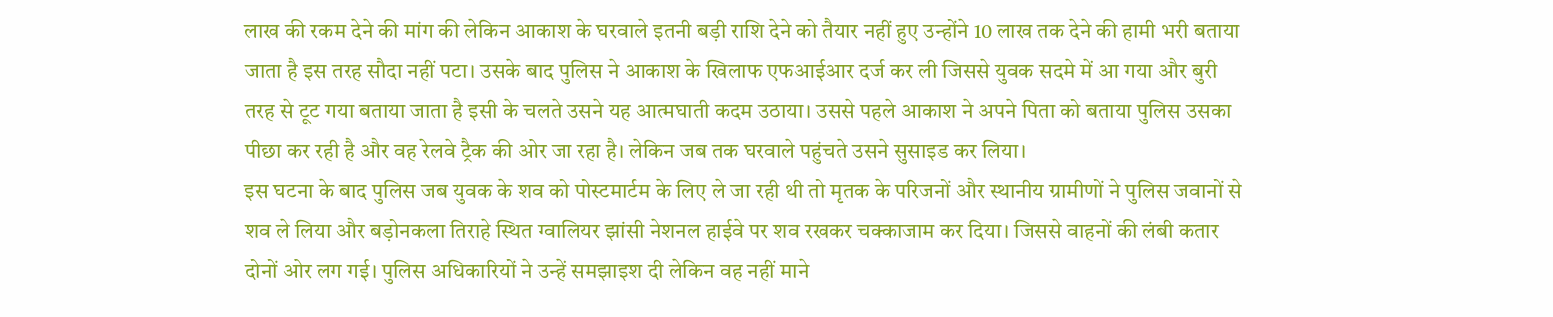लाख की रकम देने की मांग की लेकिन आकाश के घरवाले इतनी बड़ी राशि देने को तैयार नहीं हुए उन्होंने 10 लाख तक देने की हामी भरी बताया जाता है इस तरह सौदा नहीं पटा। उसके बाद पुलिस ने आकाश के खिलाफ एफआईआर दर्ज कर ली जिससे युवक सदमे में आ गया और बुरी तरह से टूट गया बताया जाता है इसी के चलते उसने यह आत्मघाती कदम उठाया। उससे पहले आकाश ने अपने पिता को बताया पुलिस उसका पीछा कर रही है और वह रेलवे ट्रैक की ओर जा रहा है। लेकिन जब तक घरवाले पहुंचते उसने सुसाइड कर लिया।
इस घटना के बाद पुलिस जब युवक के शव को पोस्टमार्टम के लिए ले जा रही थी तो मृतक के परिजनों और स्थानीय ग्रामीणों ने पुलिस जवानों से शव ले लिया और बड़ोनकला तिराहे स्थित ग्वालियर झांसी नेशनल हाईवे पर शव रखकर चक्काजाम कर दिया। जिससे वाहनों की लंबी कतार दोनों ओर लग गई। पुलिस अधिकारियों ने उन्हें समझाइश दी लेकिन वह नहीं माने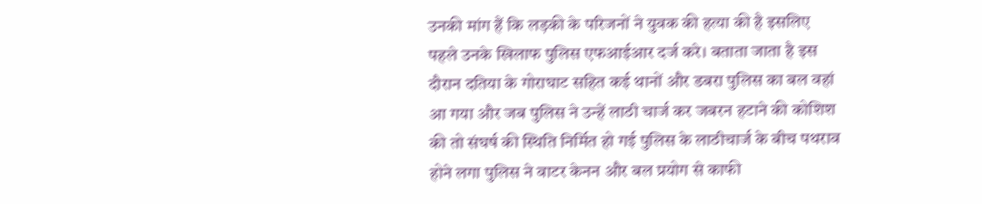उनकी मांग हैं कि लड़की के परिजनों ने युवक की हत्या की है इसलिए पहले उनके खिलाफ पुलिस एफआईआर दर्ज करे। बताता जाता है इस दौरान दतिया के गोराघाट सहित कई थानों और डबरा पुलिस का बल वहां आ गया और जब पुलिस ने उन्हें लाठी चार्ज कर जबरन हटाने की कोशिश की तो संघर्ष की स्थिति निर्मित हो गई पुलिस के लाठीचार्ज के बीच पथराव होने लगा पुलिस ने वाटर केनन और बल प्रयोग से काफी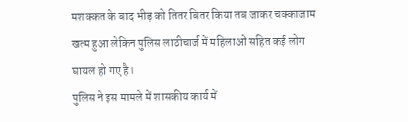मशक्कत के बाद भीड़ को तितर बितर किया तब जाकर चक्काजाम खत्म हुआ लेकिन पुलिस लाठीचार्ज में महिलाओं सहित कई लोग घायल हो गए है।
पुलिस ने इस मामले में शासकीय कार्य में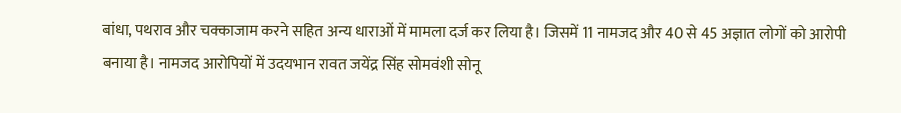बांधा, पथराव और चक्काजाम करने सहित अन्य धाराओं में मामला दर्ज कर लिया है। जिसमें 11 नामजद और 40 से 45 अज्ञात लोगों को आरोपी बनाया है। नामजद आरोपियों में उदयभान रावत जयेंद्र सिंह सोमवंशी सोनू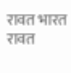रावत भारत रावत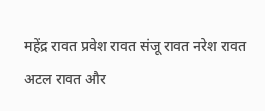महेंद्र रावत प्रवेश रावत संजू रावत नरेश रावत अटल रावत और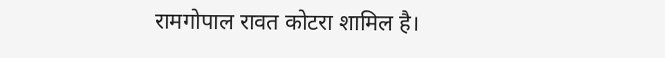रामगोपाल रावत कोटरा शामिल है।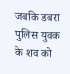जबकि डबरा पुलिस युवक के शव को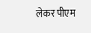लेकर पीएम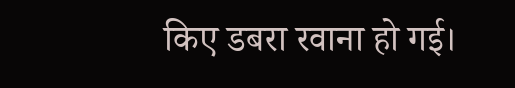किए डबरा रवाना हो गई।